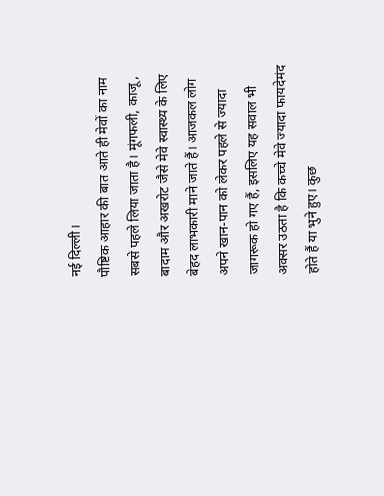नई दिल्ली।
पौष्टिक आहार की बात आते ही मेवों का नाम सबसे पहले लिया जाता है। मूंगफली, काजू, बादाम और अखरोट जैसे मेवे स्वास्थ्य के लिए बेहद लाभकारी माने जाते हैं। आजकल लोग अपने खान-पान को लेकर पहले से ज्यादा जागरूक हो गए हैं, इसलिए यह सवाल भी अक्सर उठता है कि कच्चे मेवे ज्यादा फायदेमंद होते हैं या भुने हुए। कुछ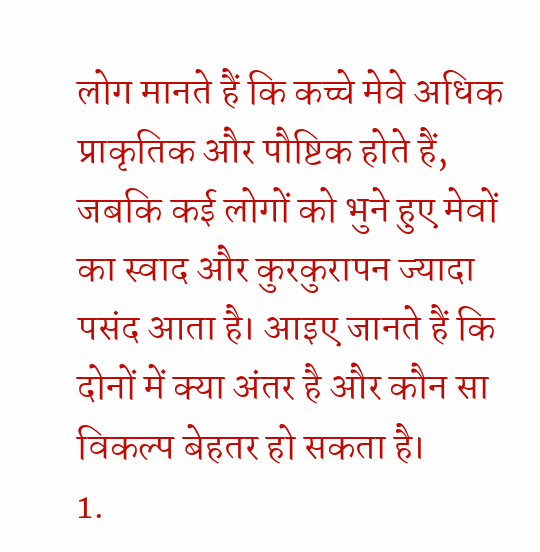लोग मानते हैं कि कच्चे मेवे अधिक प्राकृतिक और पौष्टिक होते हैं, जबकि कई लोगों को भुने हुए मेवों का स्वाद और कुरकुरापन ज्यादा पसंद आता है। आइए जानते हैं कि दोनों में क्या अंतर है और कौन सा विकल्प बेहतर हो सकता है।
1.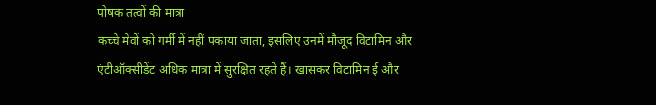पोषक तत्वों की मात्रा
कच्चे मेवों को गर्मी में नहीं पकाया जाता, इसलिए उनमें मौजूद विटामिन और एंटीऑक्सीडेंट अधिक मात्रा में सुरक्षित रहते हैं। खासकर विटामिन ई और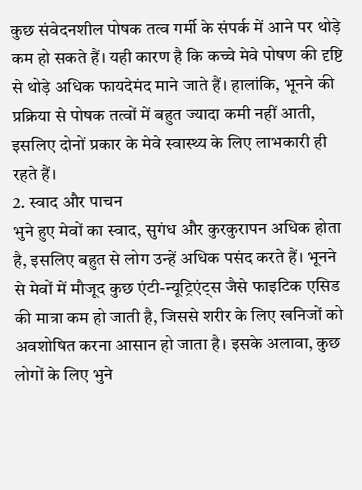कुछ संवेदनशील पोषक तत्व गर्मी के संपर्क में आने पर थोड़े कम हो सकते हैं। यही कारण है कि कच्चे मेवे पोषण की दृष्टि से थोड़े अधिक फायदेमंद माने जाते हैं। हालांकि, भूनने की प्रक्रिया से पोषक तत्वों में बहुत ज्यादा कमी नहीं आती, इसलिए दोनों प्रकार के मेवे स्वास्थ्य के लिए लाभकारी ही रहते हैं।
2. स्वाद और पाचन
भुने हुए मेवों का स्वाद, सुगंध और कुरकुरापन अधिक होता है, इसलिए बहुत से लोग उन्हें अधिक पसंद करते हैं। भूनने से मेवों में मौजूद कुछ एंटी-न्यूट्रिएंट्स जैसे फाइटिक एसिड की मात्रा कम हो जाती है, जिससे शरीर के लिए खनिजों को अवशोषित करना आसान हो जाता है। इसके अलावा, कुछ लोगों के लिए भुने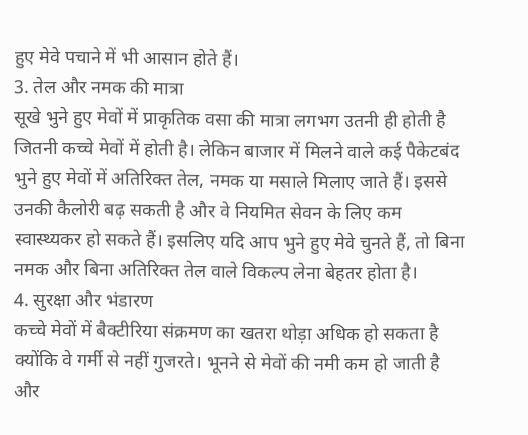हुए मेवे पचाने में भी आसान होते हैं।
3. तेल और नमक की मात्रा
सूखे भुने हुए मेवों में प्राकृतिक वसा की मात्रा लगभग उतनी ही होती है जितनी कच्चे मेवों में होती है। लेकिन बाजार में मिलने वाले कई पैकेटबंद भुने हुए मेवों में अतिरिक्त तेल, नमक या मसाले मिलाए जाते हैं। इससे उनकी कैलोरी बढ़ सकती है और वे नियमित सेवन के लिए कम स्वास्थ्यकर हो सकते हैं। इसलिए यदि आप भुने हुए मेवे चुनते हैं, तो बिना नमक और बिना अतिरिक्त तेल वाले विकल्प लेना बेहतर होता है।
4. सुरक्षा और भंडारण
कच्चे मेवों में बैक्टीरिया संक्रमण का खतरा थोड़ा अधिक हो सकता है क्योंकि वे गर्मी से नहीं गुजरते। भूनने से मेवों की नमी कम हो जाती है और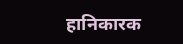हानिकारक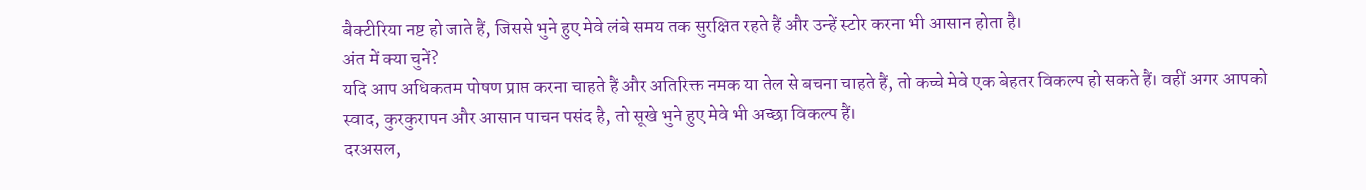बैक्टीरिया नष्ट हो जाते हैं, जिससे भुने हुए मेवे लंबे समय तक सुरक्षित रहते हैं और उन्हें स्टोर करना भी आसान होता है।
अंत में क्या चुनें?
यदि आप अधिकतम पोषण प्राप्त करना चाहते हैं और अतिरिक्त नमक या तेल से बचना चाहते हैं, तो कच्चे मेवे एक बेहतर विकल्प हो सकते हैं। वहीं अगर आपको स्वाद, कुरकुरापन और आसान पाचन पसंद है, तो सूखे भुने हुए मेवे भी अच्छा विकल्प हैं।
दरअसल,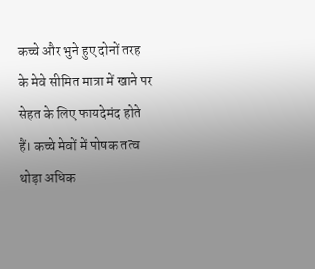कच्चे और भुने हुए दोनों तरह के मेवे सीमित मात्रा में खाने पर सेहत के लिए फायदेमंद होते हैं। कच्चे मेवों में पोषक तत्व थोड़ा अधिक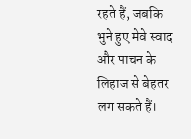रहते हैं, जबकि भुने हुए मेवे स्वाद और पाचन के लिहाज से बेहतर लग सकते हैं।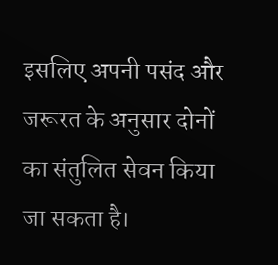इसलिए अपनी पसंद और जरूरत के अनुसार दोनों का संतुलित सेवन किया जा सकता है।